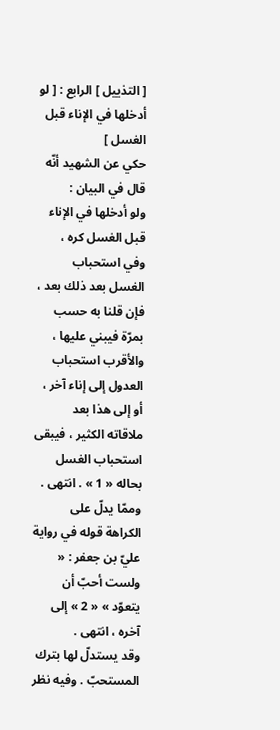[ التذييل ] الرابع : [ لو أدخلها في الإناء قبل الغسل ]
حكي عن الشهيد أنّه قال في البيان :
ولو أدخلها في الإناء قبل الغسل كره ، وفي استحباب الغسل بعد ذلك بعد ، فإن قلنا به حسب بمرّة فيبني عليها ، والأقرب استحباب العدول إلى إناء آخر ، أو إلى هذا بعد ملاقاته الكثير ، فيبقى استحباب الغسل بحاله « 1 » . انتهى .
وممّا يدلّ على الكراهة قوله في رواية عليّ بن جعفر : « ولست أحبّ أن يتعوّد » « 2 » إلى آخره ، انتهى .
وقد يستدلّ لها بترك المستحبّ . وفيه نظر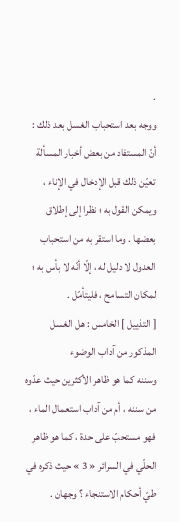.
ووجه بعد استحباب الغسل بعد ذلك : أنّ المستفاد من بعض أخبار المسألة تعيّن ذلك قبل الإدخال في الإناء ، ويمكن القول به ؛ نظرا إلى إطلاق بعضها . وما استقر به من استحباب العدول لا دليل له ، إلّا أنّه لا بأس به ؛ لمكان التسامح ، فليتأمّل .
[ التذييل ] الخامس : هل الغسل المذكور من آداب الوضوء
وسننه كما هو ظاهر الأكثرين حيث عدّوه من سننه ، أم من آداب استعمال الماء ، فهو مستحبّ على حدة ، كما هو ظاهر الحلّي في السرائر « 3 » حيث ذكره في طيّ أحكام الاستنجاء ؟ وجهان .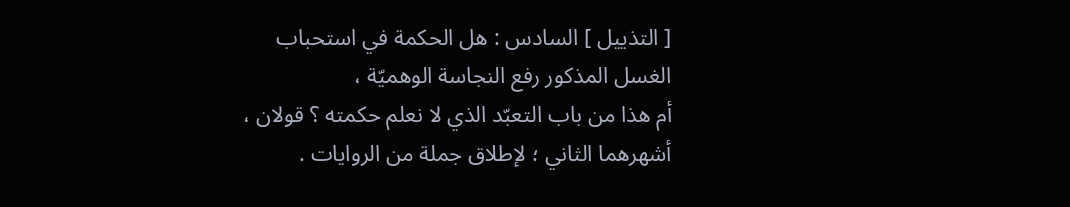[ التذييل ] السادس : هل الحكمة في استحباب الغسل المذكور رفع النجاسة الوهميّة ،
أم هذا من باب التعبّد الذي لا نعلم حكمته ؟ قولان ، أشهرهما الثاني ؛ لإطلاق جملة من الروايات .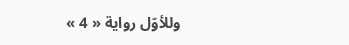وللأوّل رواية « 4 »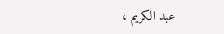عبد الكريم ،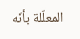المعلّلة بأنّه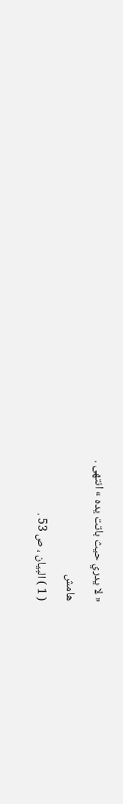« لا يدري حيث باتت يده » انتهى .
هامش
( 1 ) البيان ، ص 53 .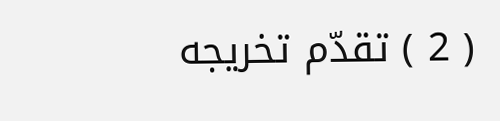( 2 ) تقدّم تخريجه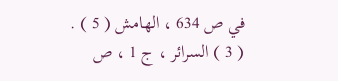في ص 634 ، الهامش ( 5 ) .
( 3 ) السرائر ، ج 1 ، ص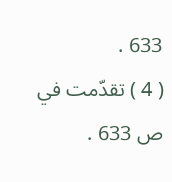633 .
( 4 ) تقدّمت في ص 633 .